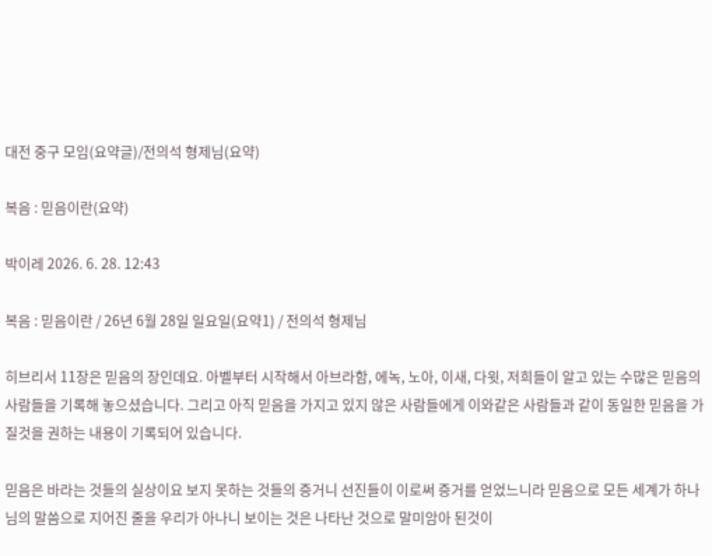대전 중구 모임(요약글)/전의석 형제님(요약)

복음 : 믿음이란(요약)

박이레 2026. 6. 28. 12:43

복음 : 믿음이란 / 26년 6월 28일 일요일(요약1) / 전의석 형제님

히브리서 11장은 믿음의 장인데요. 아벨부터 시작해서 아브라함, 에녹, 노아, 이새, 다윗, 저희들이 알고 있는 수많은 믿음의 사람들을 기록해 놓으셨습니다. 그리고 아직 믿음을 가지고 있지 않은 사람들에게 이와같은 사람들과 같이 동일한 믿음을 가질것을 권하는 내용이 기록되어 있습니다.

믿음은 바라는 것들의 실상이요 보지 못하는 것들의 증거니 선진들이 이로써 증거를 얻었느니라 믿음으로 모든 세계가 하나님의 말씀으로 지어진 줄을 우리가 아나니 보이는 것은 나타난 것으로 말미암아 된것이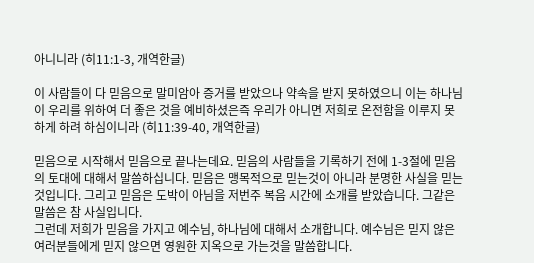아니니라 (히11:1-3, 개역한글)

이 사람들이 다 믿음으로 말미암아 증거를 받았으나 약속을 받지 못하였으니 이는 하나님이 우리를 위하여 더 좋은 것을 예비하셨은즉 우리가 아니면 저희로 온전함을 이루지 못하게 하려 하심이니라 (히11:39-40, 개역한글)

믿음으로 시작해서 믿음으로 끝나는데요. 믿음의 사람들을 기록하기 전에 1-3절에 믿음의 토대에 대해서 말씀하십니다. 믿음은 맹목적으로 믿는것이 아니라 분명한 사실을 믿는 것입니다. 그리고 믿음은 도박이 아님을 저번주 복음 시간에 소개를 받았습니다. 그같은 말씀은 참 사실입니다.
그런데 저희가 믿음을 가지고 예수님, 하나님에 대해서 소개합니다. 예수님은 믿지 않은 여러분들에게 믿지 않으면 영원한 지옥으로 가는것을 말씀합니다.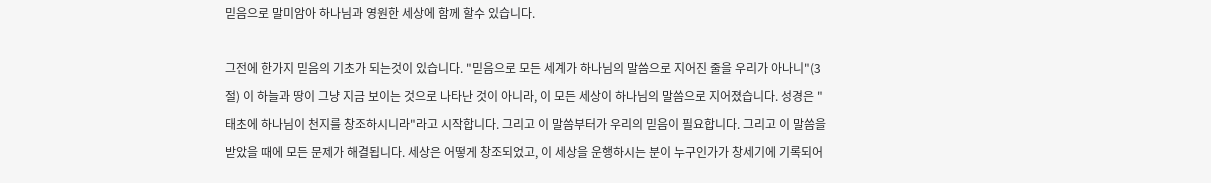믿음으로 말미암아 하나님과 영원한 세상에 함께 할수 있습니다.

그전에 한가지 믿음의 기초가 되는것이 있습니다. "믿음으로 모든 세계가 하나님의 말씀으로 지어진 줄을 우리가 아나니"(3절) 이 하늘과 땅이 그냥 지금 보이는 것으로 나타난 것이 아니라, 이 모든 세상이 하나님의 말씀으로 지어졌습니다. 성경은 "태초에 하나님이 천지를 창조하시니라"라고 시작합니다. 그리고 이 말씀부터가 우리의 믿음이 필요합니다. 그리고 이 말씀을 받았을 때에 모든 문제가 해결됩니다. 세상은 어떻게 창조되었고, 이 세상을 운행하시는 분이 누구인가가 창세기에 기록되어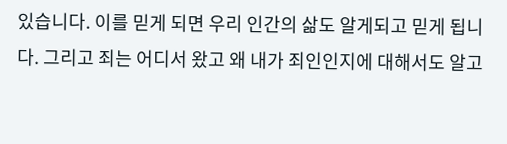있습니다. 이를 믿게 되면 우리 인간의 삶도 알게되고 믿게 됩니다. 그리고 죄는 어디서 왔고 왜 내가 죄인인지에 대해서도 알고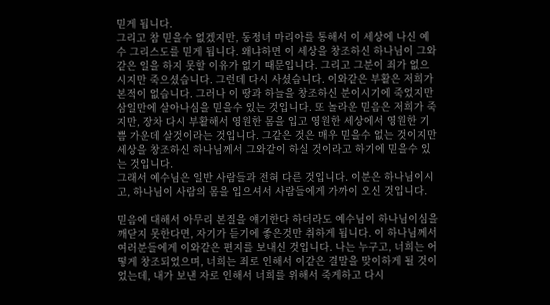믿게 됩니다.
그리고 참 믿을수 없겠지만, 동정녀 마리아를 통해서 이 세상에 나신 예수 그리스도를 믿게 됩니다. 왜냐하면 이 세상을 창조하신 하나님이 그와같은 일을 하지 못할 이유가 없기 때문입니다. 그리고 그분이 죄가 없으시지만 죽으셨습니다. 그런데 다시 사셨습니다. 이와같은 부활은 저희가 본적이 없습니다. 그러나 이 땅과 하늘을 창조하신 분이시기에 죽었지만 삼일만에 살아나심을 믿을수 있는 것입니다. 또 놀라운 믿음은 저희가 죽지만, 장차 다시 부활해서 영원한 몸을 입고 영원한 세상에서 영원한 기쁨 가운데 살것이라는 것입니다. 그같은 것은 매우 믿을수 없는 것이지만 세상을 창조하신 하나님께서 그와같이 하실 것이라고 하기에 믿을수 있는 것입니다.
그래서 예수님은 일반 사람들과 전혀 다른 것입니다. 이분은 하나님이시고, 하나님이 사람의 몸을 입으셔서 사람들에게 가까이 오신 것입니다.

믿음에 대해서 아무리 본질을 얘기한다 하더라도 예수님이 하나님이심을 깨닫지 못한다면, 자기가 듣기에 좋은것만 취하게 됩니다. 이 하나님께서 여러분들에게 이와같은 편지를 보내신 것입니다. 나는 누구고, 너희는 어떻게 창조되었으며, 너희는 죄로 인해서 이같은 결말을 맞이하게 될 것이었는데, 내가 보낸 자로 인해서 너희를 위해서 죽게하고 다시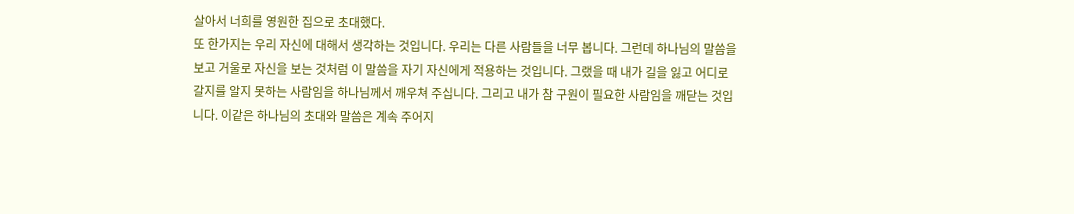살아서 너희를 영원한 집으로 초대했다.
또 한가지는 우리 자신에 대해서 생각하는 것입니다. 우리는 다른 사람들을 너무 봅니다. 그런데 하나님의 말씀을 보고 거울로 자신을 보는 것처럼 이 말씀을 자기 자신에게 적용하는 것입니다. 그랬을 때 내가 길을 잃고 어디로 갈지를 알지 못하는 사람임을 하나님께서 깨우쳐 주십니다. 그리고 내가 참 구원이 필요한 사람임을 깨닫는 것입니다. 이같은 하나님의 초대와 말씀은 계속 주어지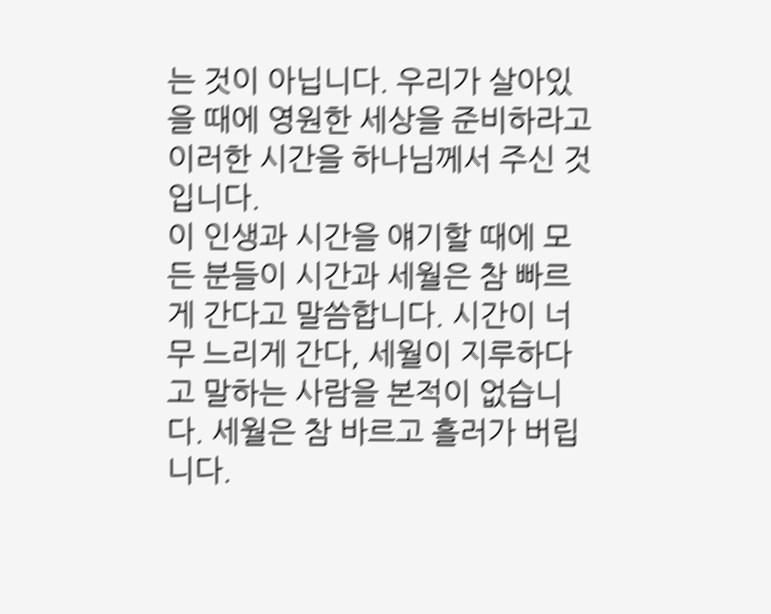는 것이 아닙니다. 우리가 살아있을 때에 영원한 세상을 준비하라고 이러한 시간을 하나님께서 주신 것입니다.
이 인생과 시간을 얘기할 때에 모든 분들이 시간과 세월은 참 빠르게 간다고 말씀합니다. 시간이 너무 느리게 간다, 세월이 지루하다고 말하는 사람을 본적이 없습니다. 세월은 참 바르고 흘러가 버립니다.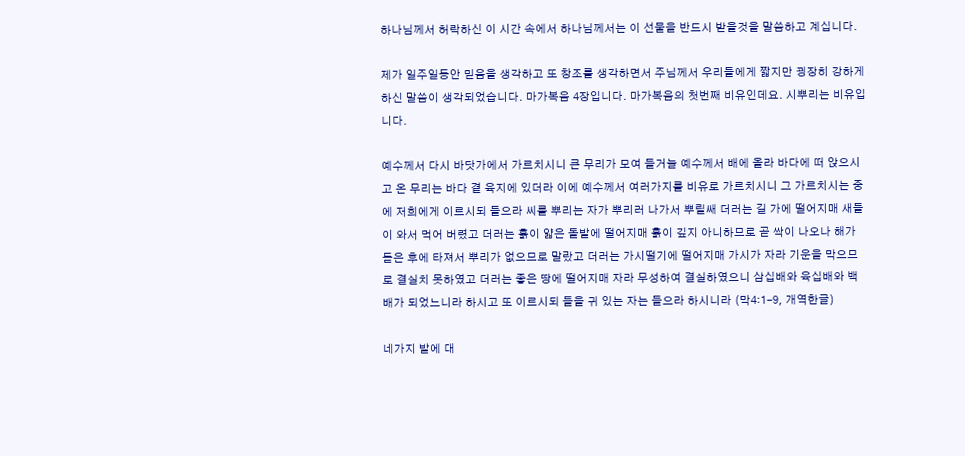하나님께서 허락하신 이 시간 속에서 하나님께서는 이 선물을 반드시 받을것을 말씀하고 계십니다.

제가 일주일동안 믿음을 생각하고 또 창조를 생각하면서 주님께서 우리들에게 짧지만 굉장히 강하게 하신 말씀이 생각되었습니다. 마가복음 4장입니다. 마가복음의 첫번째 비유인데요. 시뿌리는 비유입니다.

예수께서 다시 바닷가에서 가르치시니 큰 무리가 모여 들거늘 예수께서 배에 올라 바다에 떠 앉으시고 온 무리는 바다 곁 육지에 있더라 이에 예수께서 여러가지를 비유로 가르치시니 그 가르치시는 중에 저희에게 이르시되 들으라 씨를 뿌리는 자가 뿌리러 나가서 뿌릴쌔 더러는 길 가에 떨어지매 새들이 와서 먹어 버렸고 더러는 흙이 얇은 돌밭에 떨어지매 흙이 깊지 아니하므로 곧 싹이 나오나 해가 돋은 후에 타져서 뿌리가 없으므로 말랐고 더러는 가시떨기에 떨어지매 가시가 자라 기운을 막으므로 결실치 못하였고 더러는 좋은 땅에 떨어지매 자라 무성하여 결실하였으니 삼십배와 육십배와 백배가 되었느니라 하시고 또 이르시되 들을 귀 있는 자는 들으라 하시니라 (막4:1-9, 개역한글)

네가지 밭에 대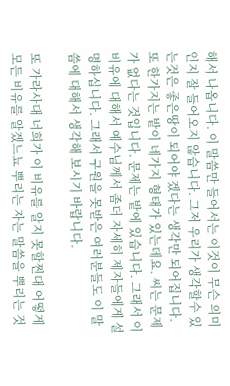해서 나옵니다. 이 말씀만 들어서는 이것이 무슨 의미인지 잘 들어오지 않습니다. 그저 우리가 생각할수 있는것은 좋은땅이 되어야 겠다는 생각만 되어집니다. 또 한가지는 밭이 네가지 형태가 있는데요. 씨는 문제가 없다는 것입니다. 문제는 밭에 있습니다. 그래서 이 비유에 대해서 예수님께서 좀더 자세히 제자들에게 설명하십니다. 그래서 구원을 못받은 여러분들도 이 말씀에 대해서 생각해 보시기 바랍니다.

또 가라사대 너희가 이 비유를 알지 못할찐대 어떻게 모든 비유를 알겠느뇨 뿌리는 자는 말씀을 뿌리는 것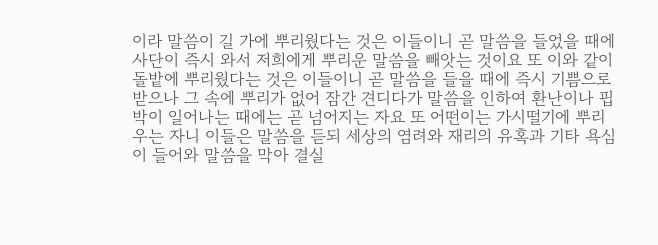이라 말씀이 길 가에 뿌리웠다는 것은 이들이니 곧 말씀을 들었을 때에 사단이 즉시 와서 저희에게 뿌리운 말씀을 빼앗는 것이요 또 이와 같이 돌밭에 뿌리웠다는 것은 이들이니 곧 말씀을 들을 때에 즉시 기쁨으로 받으나 그 속에 뿌리가 없어 잠간 견디다가 말씀을 인하여 환난이나 핍박이 일어나는 때에는 곧 넘어지는 자요 또 어떤이는 가시떨기에 뿌리우는 자니 이들은 말씀을 듣되 세상의 염려와 재리의 유혹과 기타 욕심이 들어와 말씀을 막아 결실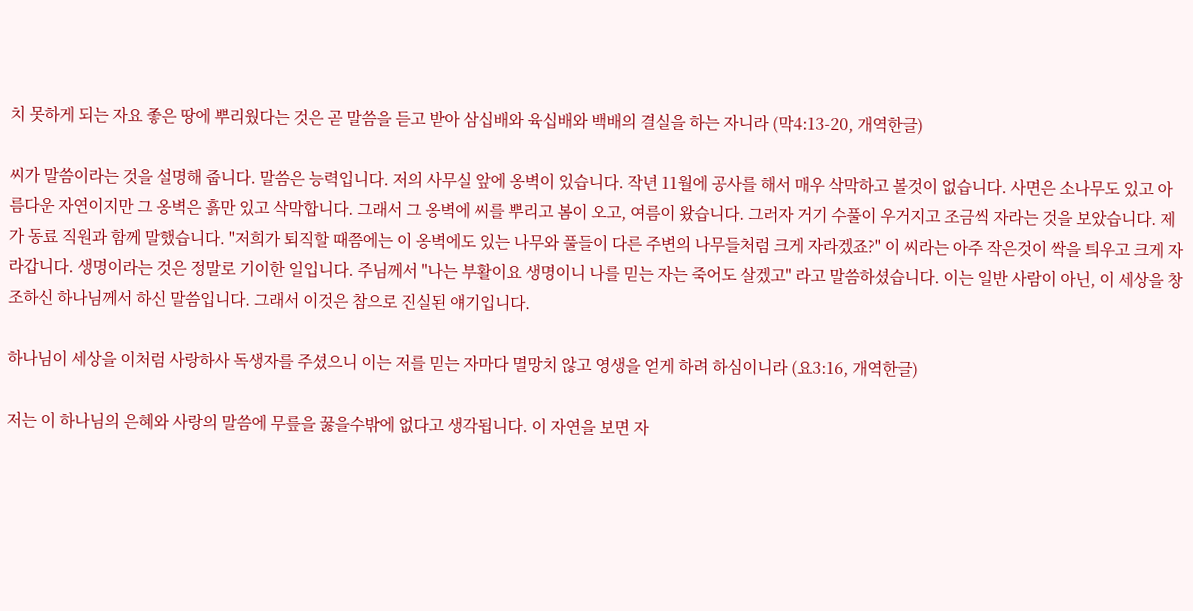치 못하게 되는 자요 좋은 땅에 뿌리웠다는 것은 곧 말씀을 듣고 받아 삼십배와 육십배와 백배의 결실을 하는 자니라 (막4:13-20, 개역한글)

씨가 말씀이라는 것을 설명해 줍니다. 말씀은 능력입니다. 저의 사무실 앞에 옹벽이 있습니다. 작년 11월에 공사를 해서 매우 삭막하고 볼것이 없습니다. 사면은 소나무도 있고 아름다운 자연이지만 그 옹벽은 흙만 있고 삭막합니다. 그래서 그 옹벽에 씨를 뿌리고 봄이 오고, 여름이 왔습니다. 그러자 거기 수풀이 우거지고 조금씩 자라는 것을 보았습니다. 제가 동료 직원과 함께 말했습니다. "저희가 퇴직할 때쯤에는 이 옹벽에도 있는 나무와 풀들이 다른 주변의 나무들처럼 크게 자라겠죠?" 이 씨라는 아주 작은것이 싹을 틔우고 크게 자라갑니다. 생명이라는 것은 정말로 기이한 일입니다. 주님께서 "나는 부활이요 생명이니 나를 믿는 자는 죽어도 살겠고" 라고 말씀하셨습니다. 이는 일반 사람이 아닌, 이 세상을 창조하신 하나님께서 하신 말씀입니다. 그래서 이것은 참으로 진실된 얘기입니다.

하나님이 세상을 이처럼 사랑하사 독생자를 주셨으니 이는 저를 믿는 자마다 멸망치 않고 영생을 얻게 하려 하심이니라 (요3:16, 개역한글)

저는 이 하나님의 은혜와 사랑의 말씀에 무릎을 꿇을수밖에 없다고 생각됩니다. 이 자연을 보면 자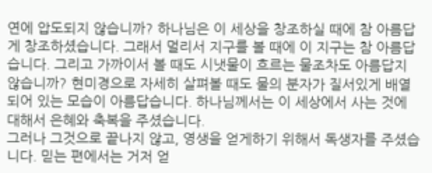연에 압도되지 않습니까? 하나님은 이 세상을 창조하실 때에 참 아름답게 창조하셨습니다. 그래서 멀리서 지구를 볼 때에 이 지구는 참 아름답습니다. 그리고 가까이서 볼 때도 시냇물이 흐르는 물조차도 아름답지 않습니까? 현미경으로 자세히 살펴볼 때도 물의 분자가 질서있게 배열되어 있는 모습이 아름답습니다. 하나님께서는 이 세상에서 사는 것에 대해서 은혜와 축복을 주셨습니다.
그러나 그것으로 끝나지 않고, 영생을 얻게하기 위해서 독생자를 주셨습니다. 믿는 편에서는 거저 얻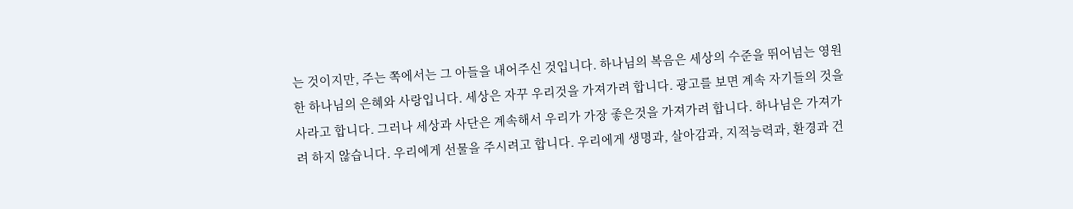는 것이지만, 주는 쪽에서는 그 아들을 내어주신 것입니다. 하나님의 복음은 세상의 수준을 뛰어넘는 영원한 하나님의 은혜와 사랑입니다. 세상은 자꾸 우리것을 가져가려 합니다. 광고를 보면 계속 자기들의 것을 사라고 합니다. 그러나 세상과 사단은 계속해서 우리가 가장 좋은것을 가져가려 합니다. 하나님은 가져가려 하지 않습니다. 우리에게 선물을 주시려고 합니다. 우리에게 생명과, 살아감과, 지적능력과, 환경과 건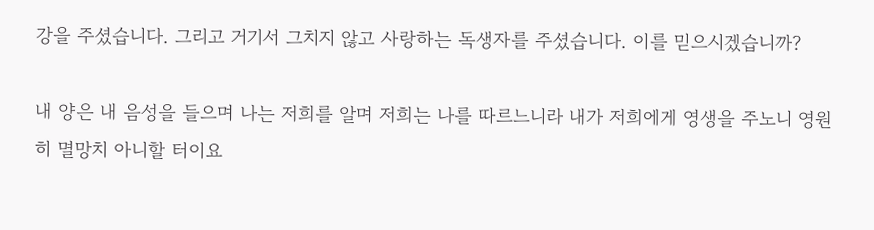강을 주셨습니다. 그리고 거기서 그치지 않고 사랑하는 독생자를 주셨습니다. 이를 믿으시겠습니까?

내 양은 내 음성을 들으며 나는 저희를 알며 저희는 나를 따르느니라 내가 저희에게 영생을 주노니 영원히 멸망치 아니할 터이요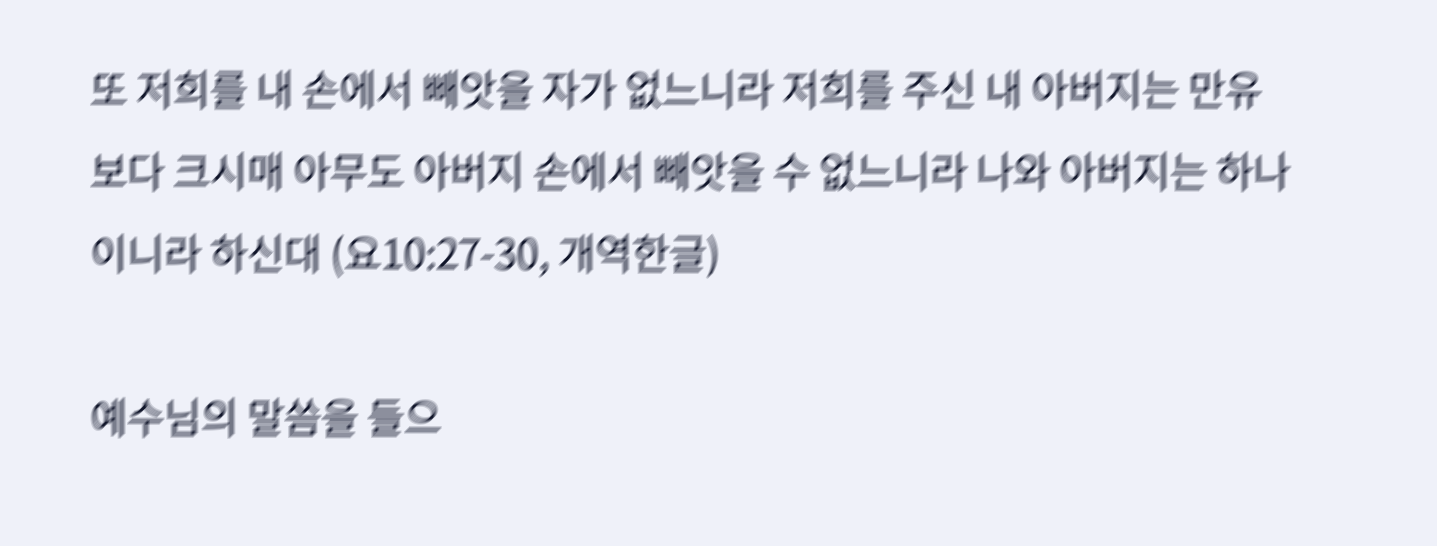또 저희를 내 손에서 빼앗을 자가 없느니라 저희를 주신 내 아버지는 만유보다 크시매 아무도 아버지 손에서 빼앗을 수 없느니라 나와 아버지는 하나이니라 하신대 (요10:27-30, 개역한글)

예수님의 말씀을 들으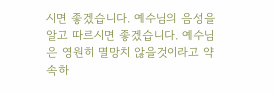시면 좋겠습니다. 예수님의 음성을 알고 따르시면 좋겠습니다. 예수님은 영원히 멸망치 않을것이라고 약속하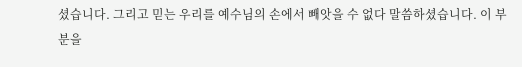셨습니다. 그리고 믿는 우리를 예수님의 손에서 빼앗을 수 없다 말씀하셨습니다. 이 부분을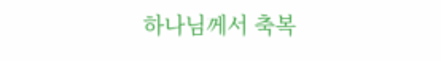하나님께서 축복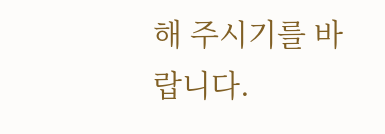해 주시기를 바랍니다.